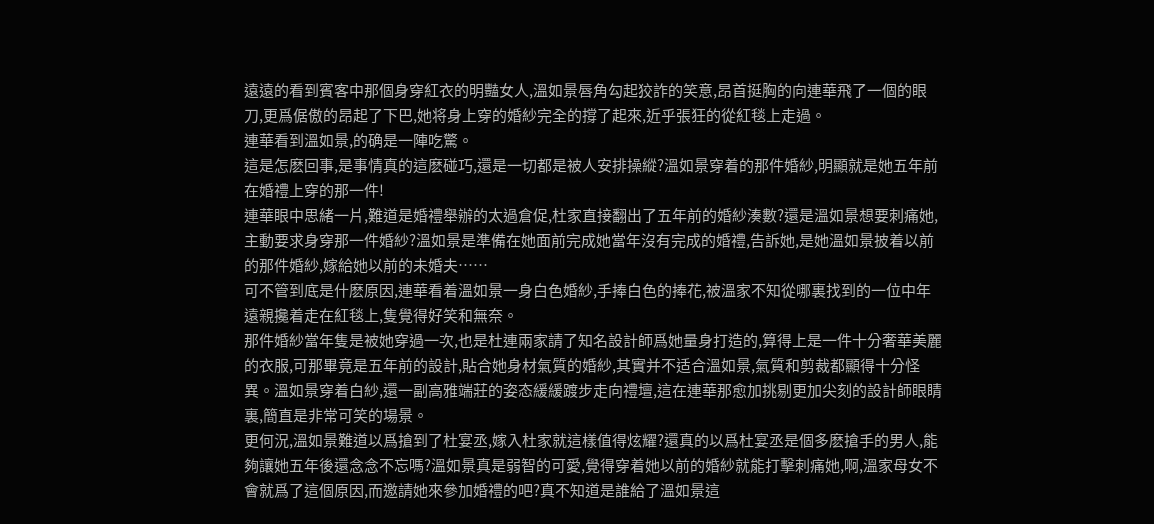遠遠的看到賓客中那個身穿紅衣的明豔女人,溫如景唇角勾起狡詐的笑意,昂首挺胸的向連華飛了一個的眼刀,更爲倨傲的昂起了下巴,她将身上穿的婚紗完全的撐了起來,近乎張狂的從紅毯上走過。
連華看到溫如景,的确是一陣吃驚。
這是怎麽回事,是事情真的這麽碰巧,還是一切都是被人安排操縱?溫如景穿着的那件婚紗,明顯就是她五年前在婚禮上穿的那一件!
連華眼中思緒一片,難道是婚禮舉辦的太過倉促,杜家直接翻出了五年前的婚紗湊數?還是溫如景想要刺痛她,主動要求身穿那一件婚紗?溫如景是準備在她面前完成她當年沒有完成的婚禮,告訴她,是她溫如景披着以前的那件婚紗,嫁給她以前的未婚夫……
可不管到底是什麽原因,連華看着溫如景一身白色婚紗,手捧白色的捧花,被溫家不知從哪裏找到的一位中年遠親攙着走在紅毯上,隻覺得好笑和無奈。
那件婚紗當年隻是被她穿過一次,也是杜連兩家請了知名設計師爲她量身打造的,算得上是一件十分奢華美麗的衣服,可那畢竟是五年前的設計,貼合她身材氣質的婚紗,其實并不适合溫如景,氣質和剪裁都顯得十分怪異。溫如景穿着白紗,還一副高雅端莊的姿态緩緩踱步走向禮壇,這在連華那愈加挑剔更加尖刻的設計師眼睛裏,簡直是非常可笑的場景。
更何況,溫如景難道以爲搶到了杜宴丞,嫁入杜家就這樣值得炫耀?還真的以爲杜宴丞是個多麽搶手的男人,能夠讓她五年後還念念不忘嗎?溫如景真是弱智的可愛,覺得穿着她以前的婚紗就能打擊刺痛她,啊,溫家母女不會就爲了這個原因,而邀請她來參加婚禮的吧?真不知道是誰給了溫如景這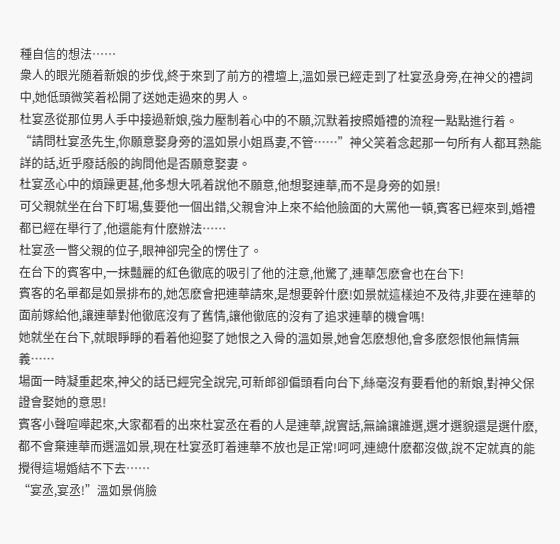種自信的想法……
衆人的眼光随着新娘的步伐,終于來到了前方的禮壇上,溫如景已經走到了杜宴丞身旁,在神父的禮詞中,她低頭微笑着松開了送她走過來的男人。
杜宴丞從那位男人手中接過新娘,強力壓制着心中的不願,沉默着按照婚禮的流程一點點進行着。
“請問杜宴丞先生,你願意娶身旁的溫如景小姐爲妻,不管……”神父笑着念起那一句所有人都耳熟能詳的話,近乎廢話般的詢問他是否願意娶妻。
杜宴丞心中的煩躁更甚,他多想大吼着說他不願意,他想娶連華,而不是身旁的如景!
可父親就坐在台下盯場,隻要他一個出錯,父親會沖上來不給他臉面的大罵他一頓,賓客已經來到,婚禮都已經在舉行了,他還能有什麽辦法……
杜宴丞一瞥父親的位子,眼神卻完全的愣住了。
在台下的賓客中,一抹豔麗的紅色徹底的吸引了他的注意,他驚了,連華怎麽會也在台下!
賓客的名單都是如景排布的,她怎麽會把連華請來,是想要幹什麽!如景就這樣迫不及待,非要在連華的面前嫁給他,讓連華對他徹底沒有了舊情,讓他徹底的沒有了追求連華的機會嗎!
她就坐在台下,就眼睜睜的看着他迎娶了她恨之入骨的溫如景,她會怎麽想他,會多麽怨恨他無情無義……
場面一時凝重起來,神父的話已經完全說完,可新郎卻偏頭看向台下,絲毫沒有要看他的新娘,對神父保證會娶她的意思!
賓客小聲喧嘩起來,大家都看的出來杜宴丞在看的人是連華,說實話,無論讓誰選,選才選貌還是選什麽,都不會棄連華而選溫如景,現在杜宴丞盯着連華不放也是正常!呵呵,連總什麽都沒做,說不定就真的能攪得這場婚結不下去……
“宴丞,宴丞!”溫如景俏臉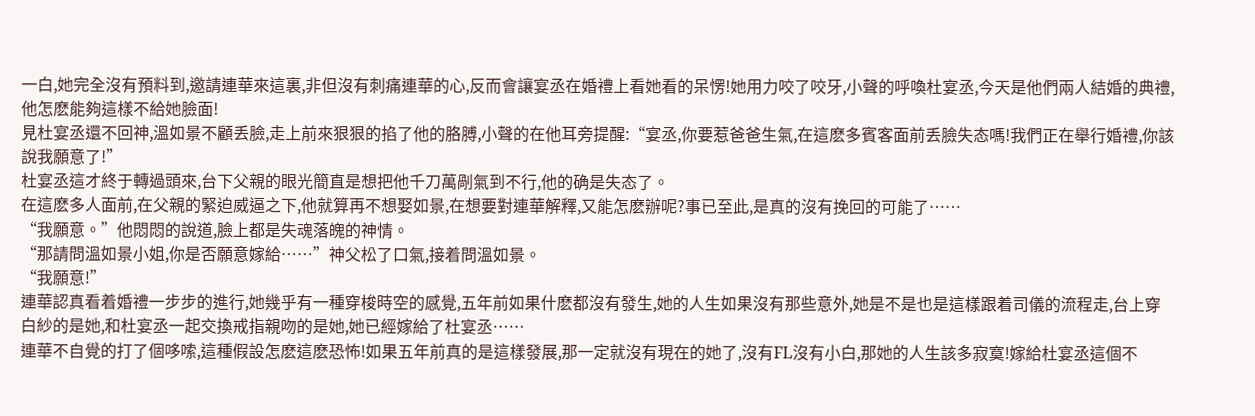一白,她完全沒有預料到,邀請連華來這裏,非但沒有刺痛連華的心,反而會讓宴丞在婚禮上看她看的呆愣!她用力咬了咬牙,小聲的呼喚杜宴丞,今天是他們兩人結婚的典禮,他怎麽能夠這樣不給她臉面!
見杜宴丞還不回神,溫如景不顧丢臉,走上前來狠狠的掐了他的胳膊,小聲的在他耳旁提醒:“宴丞,你要惹爸爸生氣,在這麽多賓客面前丢臉失态嗎!我們正在舉行婚禮,你該說我願意了!”
杜宴丞這才終于轉過頭來,台下父親的眼光簡直是想把他千刀萬剮氣到不行,他的确是失态了。
在這麽多人面前,在父親的緊迫威逼之下,他就算再不想娶如景,在想要對連華解釋,又能怎麽辦呢?事已至此,是真的沒有挽回的可能了……
“我願意。”他悶悶的說道,臉上都是失魂落魄的神情。
“那請問溫如景小姐,你是否願意嫁給……”神父松了口氣,接着問溫如景。
“我願意!”
連華認真看着婚禮一步步的進行,她幾乎有一種穿梭時空的感覺,五年前如果什麽都沒有發生,她的人生如果沒有那些意外,她是不是也是這樣跟着司儀的流程走,台上穿白紗的是她,和杜宴丞一起交換戒指親吻的是她,她已經嫁給了杜宴丞……
連華不自覺的打了個哆嗦,這種假設怎麽這麽恐怖!如果五年前真的是這樣發展,那一定就沒有現在的她了,沒有FL沒有小白,那她的人生該多寂寞!嫁給杜宴丞這個不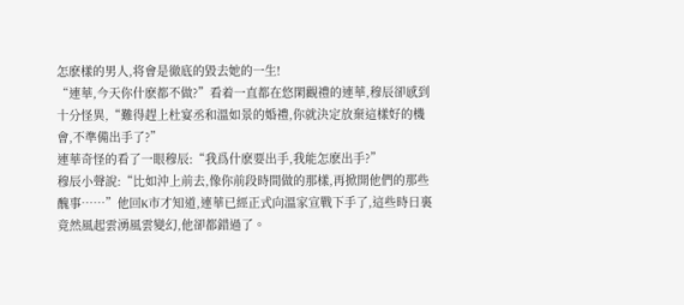怎麽樣的男人,将會是徹底的毀去她的一生!
“連華,今天你什麽都不做?”看着一直都在悠閑觀禮的連華,穆辰卻感到十分怪異,“難得趕上杜宴丞和溫如景的婚禮,你就決定放棄這樣好的機會,不準備出手了?”
連華奇怪的看了一眼穆辰:“我爲什麽要出手,我能怎麽出手?”
穆辰小聲說:“比如沖上前去,像你前段時間做的那樣,再掀開他們的那些醜事……”他回K市才知道,連華已經正式向溫家宣戰下手了,這些時日裏竟然風起雲湧風雲變幻,他卻都錯過了。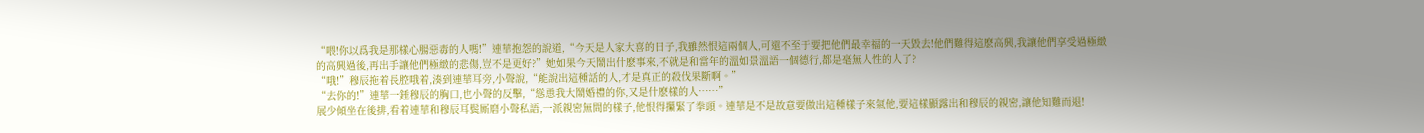“喂!你以爲我是那樣心腸惡毒的人嗎!”連華抱怨的說道,“今天是人家大喜的日子,我雖然恨這兩個人,可還不至于要把他們最幸福的一天毀去!他們難得這麽高興,我讓他們享受過極緻的高興過後,再出手讓他們極緻的悲傷,豈不是更好?”她如果今天鬧出什麽事來,不就是和當年的溫如景溫語一個德行,都是毫無人性的人了?
“哦!”穆辰拖着長腔哦着,湊到連華耳旁,小聲說,“能說出這種話的人,才是真正的殺伐果斷啊。”
“去你的!”連華一錘穆辰的胸口,也小聲的反擊,“慫恿我大鬧婚禮的你,又是什麽樣的人……”
展少傾坐在後排,看着連華和穆辰耳鬓厮磨小聲私語,一派親密無間的樣子,他恨得攥緊了拳頭。連華是不是故意要做出這種樣子來氣他,要這樣顯露出和穆辰的親密,讓他知難而退!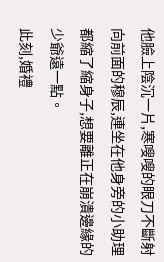他臉上陰沉一片,寒嗖嗖的眼刀不斷射向前面的穆辰,連坐在他身旁的小助理都縮了縮身子,想要離正在崩潰邊緣的少爺遠一點。
此刻,婚禮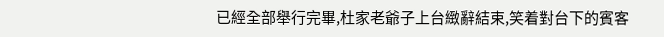已經全部舉行完畢,杜家老爺子上台緻辭結束,笑着對台下的賓客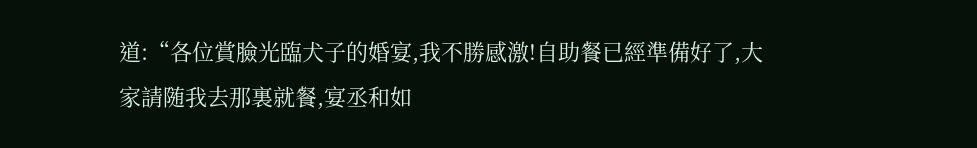道:“各位賞臉光臨犬子的婚宴,我不勝感激!自助餐已經準備好了,大家請随我去那裏就餐,宴丞和如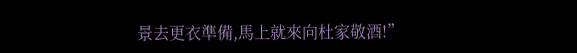景去更衣準備,馬上就來向杜家敬酒!”